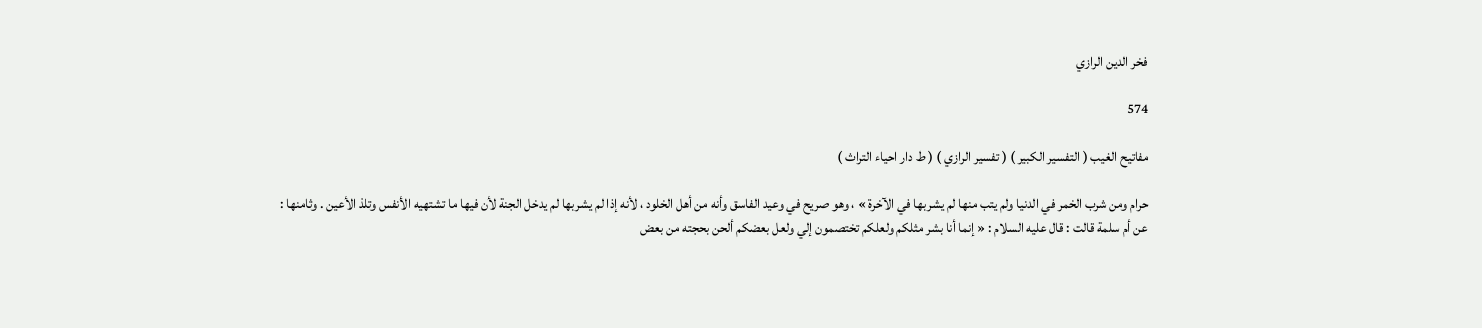فخر الدين الرازي

574

مفاتيح الغيب ( التفسير الكبير ) ( تفسير الرازي ) ( ط دار احياء التراث )

حرام ومن شرب الخمر في الدنيا ولم يتب منها لم يشربها في الآخرة » ، وهو صريح في وعيد الفاسق وأنه من أهل الخلود ، لأنه إذا لم يشربها لم يدخل الجنة لأن فيها ما تشتهيه الأنفس وتلذ الأعين . وثامنها : عن أم سلمة قالت : قال عليه السلام : « إنما أنا بشر مثلكم ولعلكم تختصمون إلي ولعل بعضكم ألحن بحجته من بعض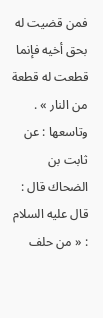فمن قضيت له بحق أخيه فإنما قطعت له قطعة من النار » . وتاسعها : عن ثابت بن الضحاك قال : قال عليه السلام : « من حلف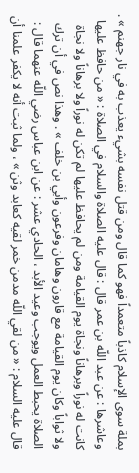بملة سوى الإسلام كاذباً متعمداً فهو كما قال ومن قتل نفسه بشيء يعذب به في نار جهنم » . وعاشرها : عن عبد اللّه بن عمر قال : قال عليه الصلاة والسلام في الصلاة : « من حافظ عليها كانت له نوراً وبرهاناً ونجاة يوم القيامة ومن لم يحافظ عليها لم تكن له نوراً ولا برهاناً ولا نجاة ولا ثواباً وكان يوم القيامة مع قارون وهامان وفرعون وأبي بن خلف » . وهذا نص في أن ترك الصلاة يحبط العمل ويوجب وعيد الأبد ، الحادي عشر : عن ابن عباس رضي اللّه عنهما قال : قال عليه السلام : « من لقي اللّه مدمن خمر لقيه كعابد وثن » ، ولما ثبت أنه لا يكفر علمنا أن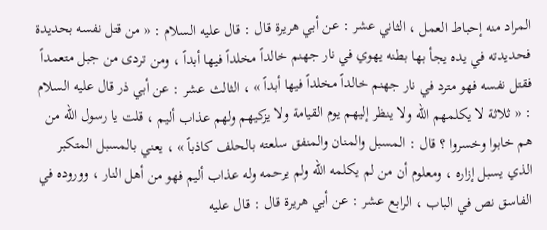المراد منه إحباط العمل ، الثاني عشر : عن أبي هريرة قال : قال عليه السلام : « من قتل نفسه بحديدة فحديدته في يده يجأ بها بطنه يهوي في نار جهنم خالداً مخلداً فيها أبداً ، ومن تردى من جبل متعمداً فقتل نفسه فهو مترد في نار جهنم خالداً مخلداً فيها أبداً » ، الثالث عشر : عن أبي ذر قال عليه السلام : « ثلاثة لا يكلمهم اللّه ولا ينظر إليهم يوم القيامة ولا يزكيهم ولهم عذاب أليم ، قلت يا رسول اللّه من هم خابوا وخسروا ؟ قال : المسبل والمنان والمنفق سلعته بالحلف كاذباً » ، يعني بالمسبل المتكبر الذي يسبل إزاره ، ومعلوم أن من لم يكلمه اللّه ولم يرحمه وله عذاب أليم فهو من أهل النار ، ووروده في الفاسق نص في الباب ، الرابع عشر : عن أبي هريرة قال : قال عليه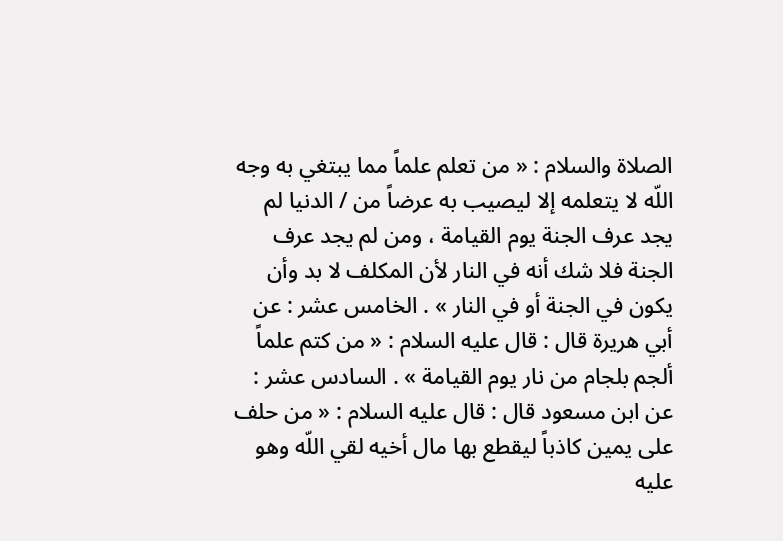الصلاة والسلام : « من تعلم علماً مما يبتغي به وجه اللّه لا يتعلمه إلا ليصيب به عرضاً من / الدنيا لم يجد عرف الجنة يوم القيامة ، ومن لم يجد عرف الجنة فلا شك أنه في النار لأن المكلف لا بد وأن يكون في الجنة أو في النار » . الخامس عشر : عن أبي هريرة قال : قال عليه السلام : « من كتم علماً ألجم بلجام من نار يوم القيامة » . السادس عشر : عن ابن مسعود قال : قال عليه السلام : « من حلف على يمين كاذباً ليقطع بها مال أخيه لقي اللّه وهو عليه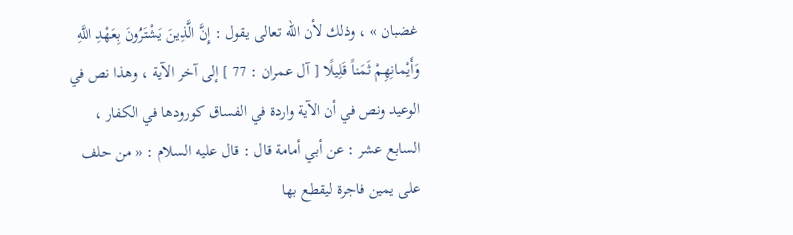غضبان » ، وذلك لأن اللّه تعالى يقول : إِنَّ الَّذِينَ يَشْتَرُونَ بِعَهْدِ اللَّهِ وَأَيْمانِهِمْ ثَمَناً قَلِيلًا [ آل عمران : 77 ] إلى آخر الآية ، وهذا نص في الوعيد ونص في أن الآية واردة في الفساق كورودها في الكفار ، السابع عشر : عن أبي أمامة قال : قال عليه السلام : « من حلف على يمين فاجرة ليقطع بها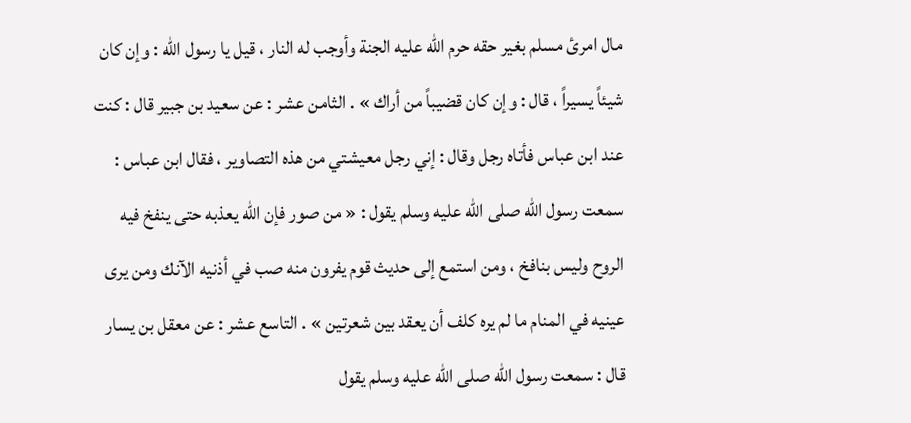مال امرئ مسلم بغير حقه حرم اللّه عليه الجنة وأوجب له النار ، قيل يا رسول اللّه : وإن كان شيئاً يسيراً ، قال : وإن كان قضيباً من أراك » . الثامن عشر : عن سعيد بن جبير قال : كنت عند ابن عباس فأتاه رجل وقال : إني رجل معيشتي من هذه التصاوير ، فقال ابن عباس : سمعت رسول اللّه صلى اللّه عليه وسلم يقول : « من صور فإن اللّه يعذبه حتى ينفخ فيه الروح وليس بنافخ ، ومن استمع إلى حديث قوم يفرون منه صب في أذنيه الآنك ومن يرى عينيه في المنام ما لم يره كلف أن يعقد بين شعرتين » . التاسع عشر : عن معقل بن يسار قال : سمعت رسول اللّه صلى اللّه عليه وسلم يقول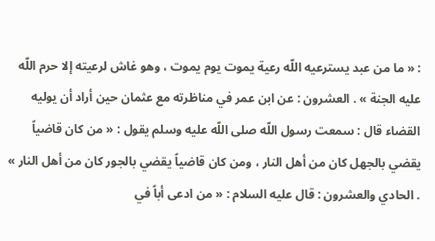: « ما من عبد يسترعيه اللّه رعية يموت يوم يموت ، وهو غاش لرعيته إلا حرم اللّه عليه الجنة » . العشرون : عن ابن عمر في مناظرته مع عثمان حين أراد أن يوليه القضاء قال : سمعت رسول اللّه صلى اللّه عليه وسلم يقول : « من كان قاضياً يقضي بالجهل كان من أهل النار ، ومن كان قاضياً يقضي بالجور كان من أهل النار » . الحادي والعشرون : قال عليه السلام : « من ادعى أباً في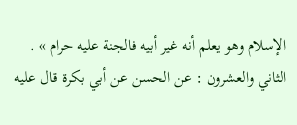الإسلام وهو يعلم أنه غير أبيه فالجنة عليه حرام » . الثاني والعشرون : عن الحسن عن أبي بكرة قال عليه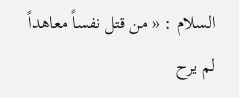السلام : « من قتل نفساً معاهداً لم يرح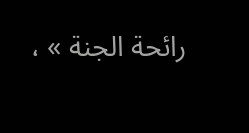رائحة الجنة » ،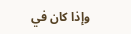وإذا كان في